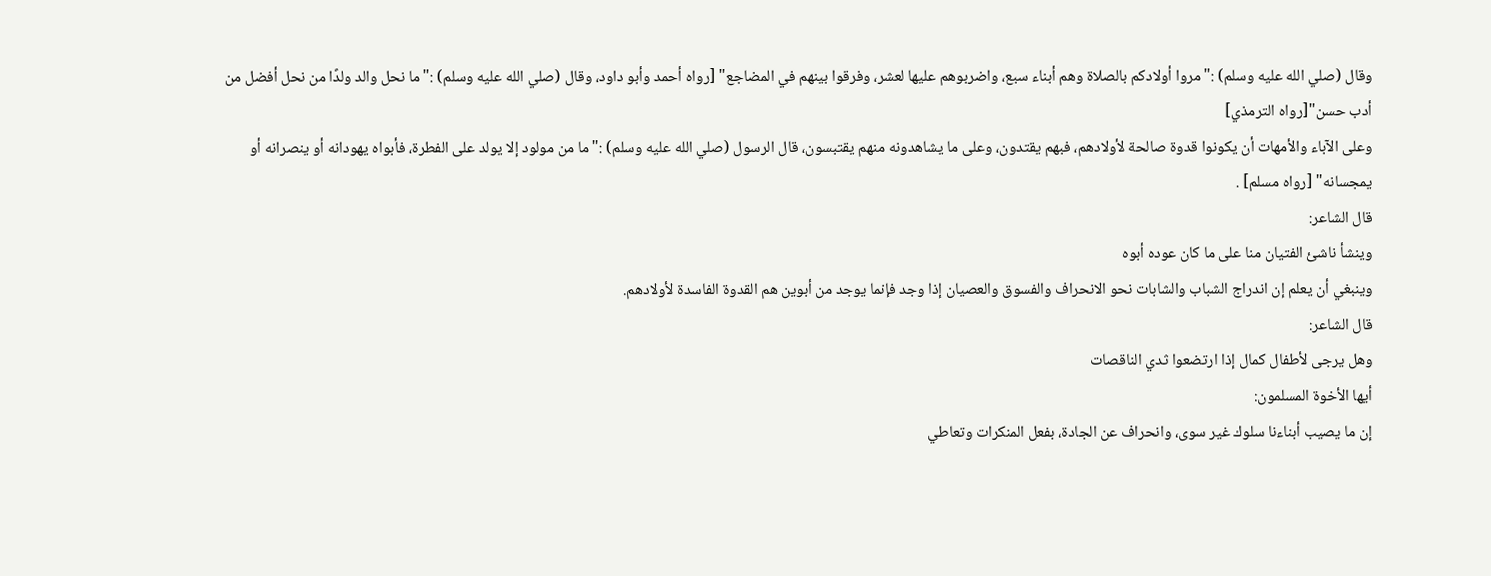وقال (صلي الله عليه وسلم) :"مروا أولادكم بالصلاة وهم أبناء سبع، واضربوهم عليها لعشر، وفرقوا بينهم في المضاجع" [رواه أحمد وأبو داود، وقال (صلي الله عليه وسلم) :"ما نحل والد ولدًا من نحل أفضل من أدب حسن"[رواه الترمذي]
وعلى الآباء والأمهات أن يكونوا قدوة صالحة لأولادهم، فبهم يقتدون، وعلى ما يشاهدونه منهم يقتبسون، قال الرسول (صلي الله عليه وسلم) :"ما من مولود إلا يولد على الفطرة، فأبواه يهودانه أو ينصرانه أو يمجسانه" [رواه مسلم] .
قال الشاعر:
وينشأ ناشئ الفتيان منا على ما كان عوده أبوه
وينبغي أن يعلم إن اندراج الشباب والشابات نحو الانحراف والفسوق والعصيان إذا وجد فإنما يوجد من أبوين هم القدوة الفاسدة لأولادهم.
قال الشاعر:
وهل يرجى لأطفال كمال إذا ارتضعوا ثدي الناقصات
أيها الأخوة المسلمون:
إن ما يصيب أبناءنا سلوك غير سوى، وانحراف عن الجادة، بفعل المنكرات وتعاطي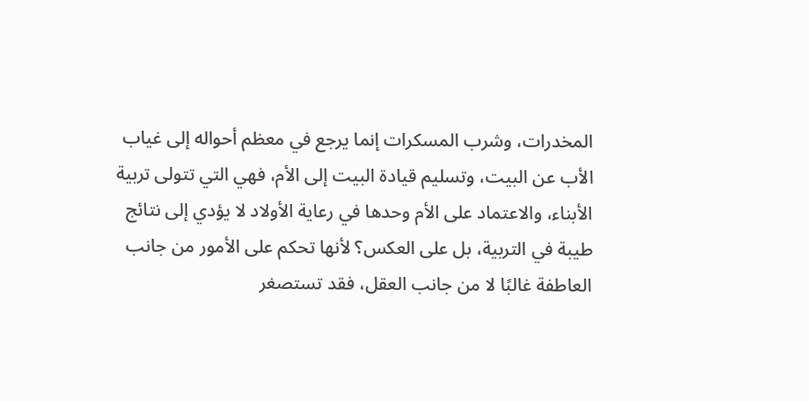المخدرات، وشرب المسكرات إنما يرجع في معظم أحواله إلى غياب الأب عن البيت، وتسليم قيادة البيت إلى الأم، فهي التي تتولى تربية الأبناء، والاعتماد على الأم وحدها في رعاية الأولاد لا يؤدي إلى نتائج طيبة في التربية، بل على العكس؟ لأنها تحكم على الأمور من جانب العاطفة غالبًا لا من جانب العقل، فقد تستصغر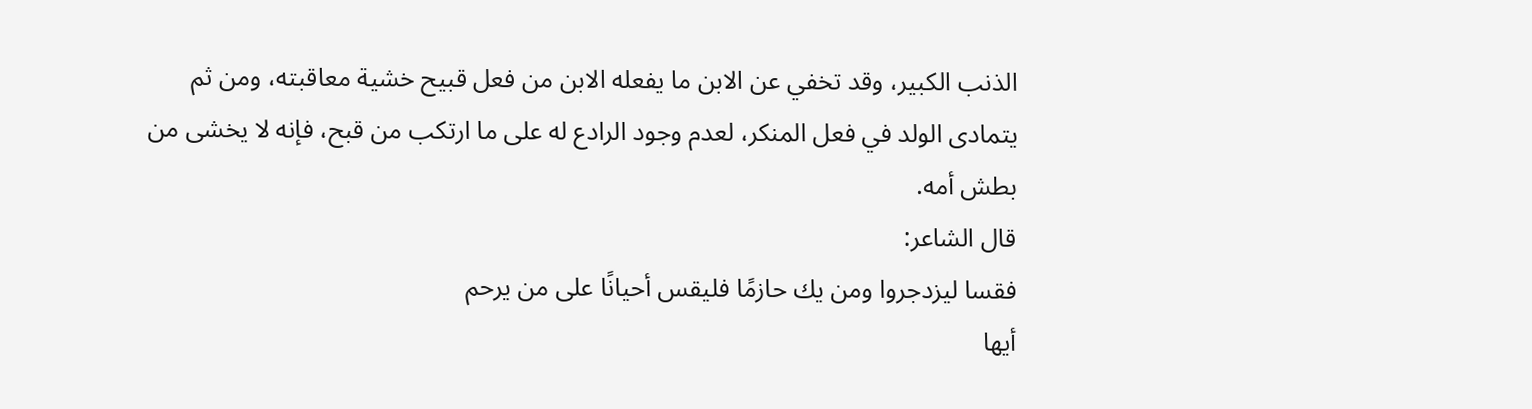الذنب الكبير، وقد تخفي عن الابن ما يفعله الابن من فعل قبيح خشية معاقبته، ومن ثم يتمادى الولد في فعل المنكر، لعدم وجود الرادع له على ما ارتكب من قبح، فإنه لا يخشى من بطش أمه.
قال الشاعر:
فقسا ليزدجروا ومن يك حازمًا فليقس أحيانًا على من يرحم
أيها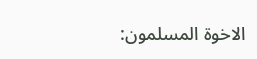الاخوة المسلمون: